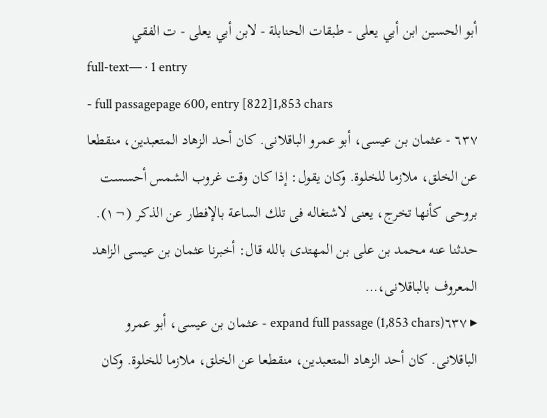أبو الحسين ابن أبي يعلى - طبقات الحنابلة - لابن أبي يعلى - ت الفقي
full-text— · 1 entry
- full passagepage 600, entry [822]1,853 chars
٦٣٧ - عثمان بن عيسى، أبو عمرو الباقلانى. كان أحد الزهاد المتعبدين، منقطعا عن الخلق، ملازما للخلوة. وكان يقول: إذا كان وقت غروب الشمس أحسست بروحى كأنها تخرج، يعنى لاشتغاله فى تلك الساعة بالإفطار عن الذكر (¬١). حدثنا عنه محمد بن على بن المهتدى بالله قال: أخبرنا عثمان بن عيسى الزاهد المعروف بالباقلانى،…
▸ expand full passage (1,853 chars)٦٣٧ - عثمان بن عيسى، أبو عمرو الباقلانى. كان أحد الزهاد المتعبدين، منقطعا عن الخلق، ملازما للخلوة. وكان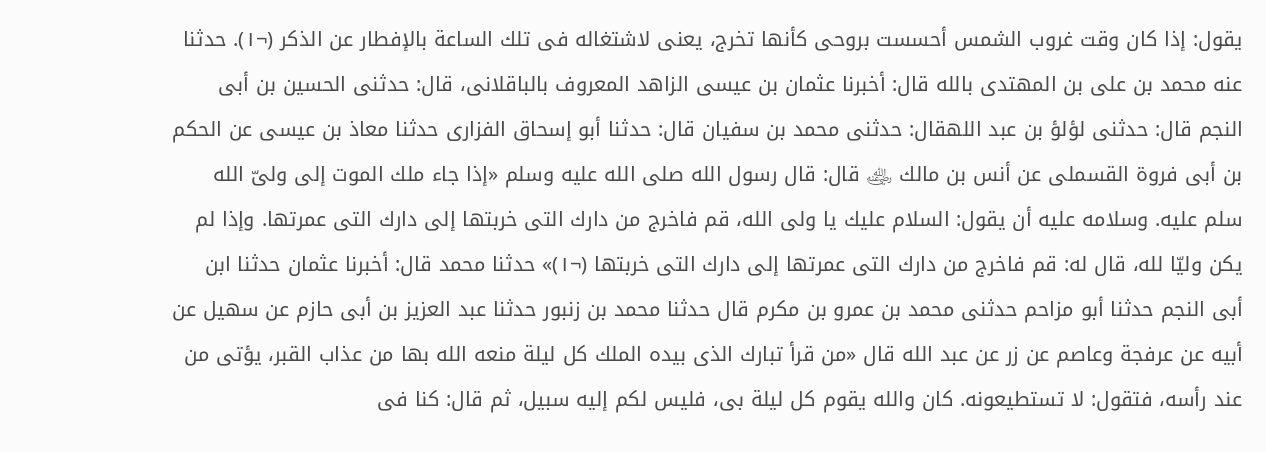يقول: إذا كان وقت غروب الشمس أحسست بروحى كأنها تخرج، يعنى لاشتغاله فى تلك الساعة بالإفطار عن الذكر (¬١). حدثنا عنه محمد بن على بن المهتدى بالله قال: أخبرنا عثمان بن عيسى الزاهد المعروف بالباقلانى، قال: حدثنى الحسين بن أبى النجم قال: حدثنى لؤلؤ بن عبد اللهقال: حدثنى محمد بن سفيان قال: حدثنا أبو إسحاق الفزارى حدثنا معاذ بن عيسى عن الحكم بن أبى فروة القسملى عن أنس بن مالك ﵁ قال: قال رسول الله صلى الله عليه وسلم «إذا جاء ملك الموت إلى ولىّ الله سلم عليه. وسلامه عليه أن يقول: السلام عليك يا ولى الله، قم فاخرج من دارك التى خربتها إلى دارك التى عمرتها. وإذا لم يكن وليّا لله، قال له: قم فاخرج من دارك التى عمرتها إلى دارك التى خربتها (¬١)» حدثنا محمد قال: أخبرنا عثمان حدثنا ابن أبى النجم حدثنا أبو مزاحم حدثنى محمد بن عمرو بن مكرم قال حدثنا محمد بن زنبور حدثنا عبد العزيز بن أبى حازم عن سهيل عن أبيه عن عرفجة وعاصم عن زر عن عبد الله قال «من قرأ تبارك الذى بيده الملك كل ليلة منعه الله بها من عذاب القبر، يؤتى من عند رأسه، فتقول: لا تستطيعونه. كان والله يقوم كل ليلة بى، فليس لكم إليه سبيل، ثم قال: كنا فى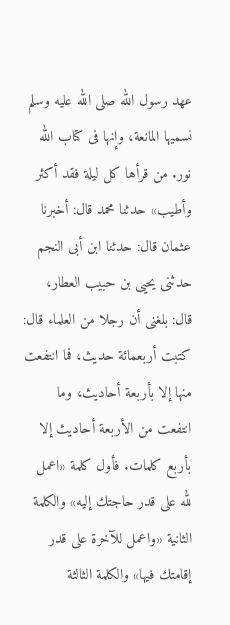عهد رسول الله صلى الله عليه وسلم نسميها المانعة، وإنها فى كتاب الله نور. من قرأها كل ليلة فقد أكثر وأطيب» حدثنا محمد قال: أخبرنا عثمان قال: حدثنا ابن أبى النجم حدثنى يحيى بن حبيب العطار، قال: بلغنى أن رجلا من العلماء قال: كتبت أربعمائة حديث، فما انتفعت منها إلا بأربعة أحاديث، وما انتفعت من الأربعة أحاديث إلا بأربع كلمات. فأول كلمة «اعمل لله على قدر حاجتك إليه» والكلمة الثانية «واعمل للآخرة على قدر إقامتك فيها» والكلمة الثالثة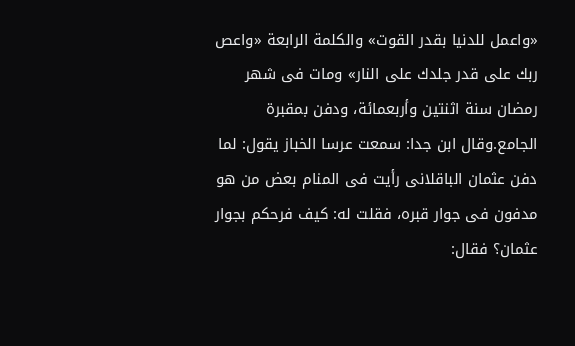«واعمل للدنيا بقدر القوت» والكلمة الرابعة «واعص ربك على قدر جلدك على النار» ومات فى شهر رمضان سنة اثنتين وأربعمائة، ودفن بمقبرة الجامع.وقال ابن جدا: سمعت عرسا الخباز يقول: لما دفن عثمان الباقلانى رأيت فى المنام بعض من هو مدفون فى جوار قبره، فقلت له: كيف فرحكم بجوار عثمان؟ فقال: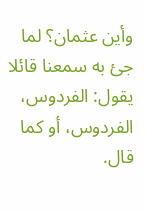وأين عثمان؟ لما جئ به سمعنا قائلا يقول: الفردوس، الفردوس، أو كما قال.